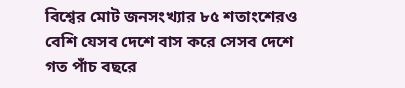বিশ্বের মোট জনসংখ্যার ৮৫ শতাংশেরও বেশি যেসব দেশে বাস করে সেসব দেশে গত পাঁচ বছরে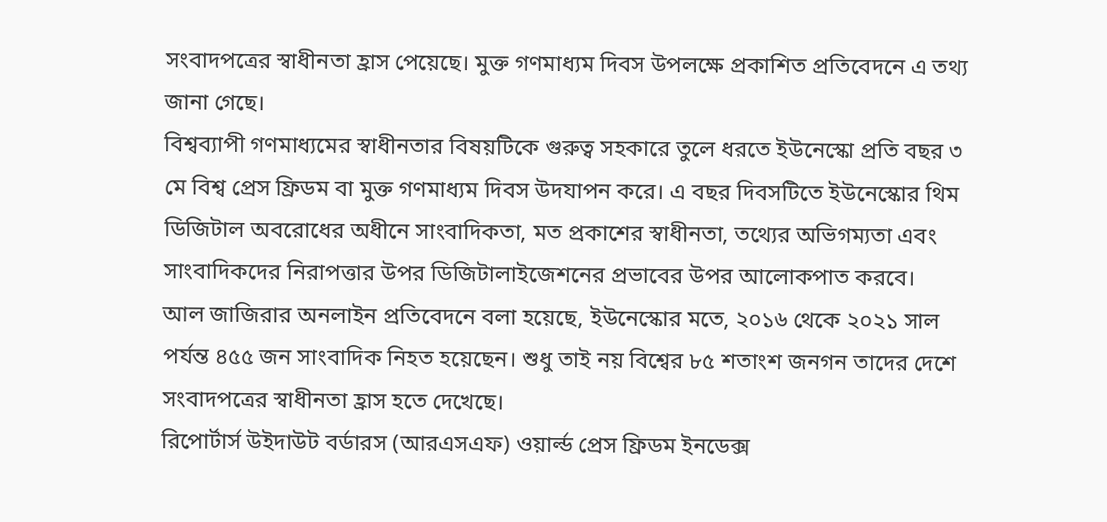সংবাদপত্রের স্বাধীনতা হ্রাস পেয়েছে। মুক্ত গণমাধ্যম দিবস উপলক্ষে প্রকাশিত প্রতিবেদনে এ তথ্য জানা গেছে।
বিশ্বব্যাপী গণমাধ্যমের স্বাধীনতার বিষয়টিকে গুরুত্ব সহকারে তুলে ধরতে ইউনেস্কো প্রতি বছর ৩ মে বিশ্ব প্রেস ফ্রিডম বা মুক্ত গণমাধ্যম দিবস উদযাপন করে। এ বছর দিবসটিতে ইউনেস্কোর থিম ডিজিটাল অবরোধের অধীনে সাংবাদিকতা, মত প্রকাশের স্বাধীনতা, তথ্যের অভিগম্যতা এবং সাংবাদিকদের নিরাপত্তার উপর ডিজিটালাইজেশনের প্রভাবের উপর আলোকপাত করবে।
আল জাজিরার অনলাইন প্রতিবেদনে বলা হয়েছে, ইউনেস্কোর মতে, ২০১৬ থেকে ২০২১ সাল পর্যন্ত ৪৫৫ জন সাংবাদিক নিহত হয়েছেন। শুধু তাই নয় বিশ্বের ৮৫ শতাংশ জনগন তাদের দেশে সংবাদপত্রের স্বাধীনতা হ্রাস হতে দেখেছে।
রিপোর্টার্স উইদাউট বর্ডারস (আরএসএফ) ওয়ার্ল্ড প্রেস ফ্রিডম ইনডেক্স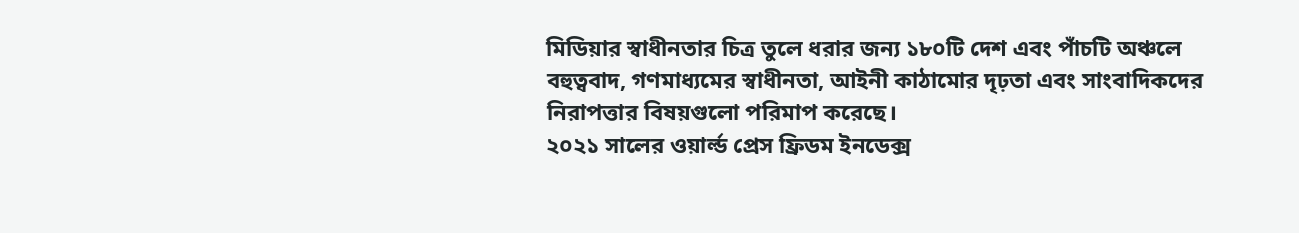মিডিয়ার স্বাধীনতার চিত্র তুলে ধরার জন্য ১৮০টি দেশ এবং পাঁচটি অঞ্চলে বহুত্ববাদ, গণমাধ্যমের স্বাধীনতা, আইনী কাঠামোর দৃঢ়তা এবং সাংবাদিকদের নিরাপত্তার বিষয়গুলো পরিমাপ করেছে।
২০২১ সালের ওয়ার্ল্ড প্রেস ফ্রিডম ইনডেক্স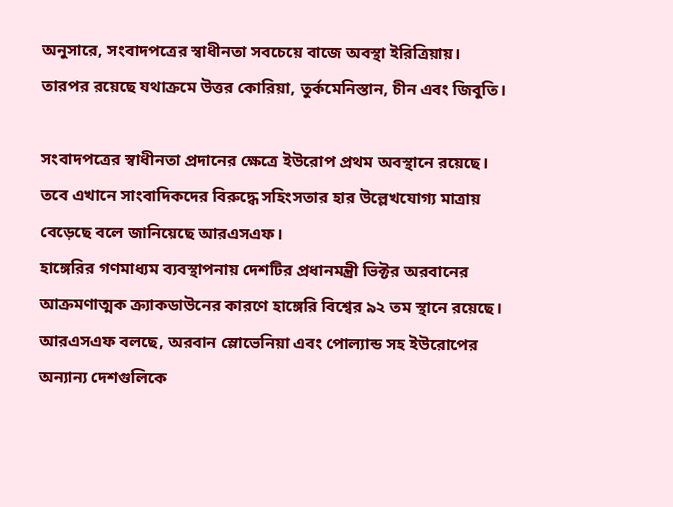অনুসারে, সংবাদপত্রের স্বাধীনতা সবচেয়ে বাজে অবস্থা ইরিত্রিয়ায়। তারপর রয়েছে যথাক্রমে উত্তর কোরিয়া, তুর্কমেনিস্তান, চীন এবং জিবুতি।

সংবাদপত্রের স্বাধীনতা প্রদানের ক্ষেত্রে ইউরোপ প্রথম অবস্থানে রয়েছে। তবে এখানে সাংবাদিকদের বিরুদ্ধে সহিংসতার হার উল্লেখযোগ্য মাত্রায় বেড়েছে বলে জানিয়েছে আরএসএফ।
হাঙ্গেরির গণমাধ্যম ব্যবস্থাপনায় দেশটির প্রধানমন্ত্রী ভিক্টর অরবানের আক্রমণাত্মক ক্র্যাকডাউনের কারণে হাঙ্গেরি বিশ্বের ৯২ তম স্থানে রয়েছে। আরএসএফ বলছে, অরবান স্লোভেনিয়া এবং পোল্যান্ড সহ ইউরোপের অন্যান্য দেশগুলিকে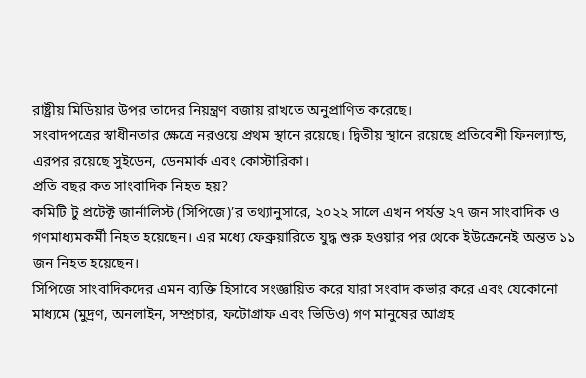রাষ্ট্রীয় মিডিয়ার উপর তাদের নিয়ন্ত্রণ বজায় রাখতে অনুপ্রাণিত করেছে।
সংবাদপত্রের স্বাধীনতার ক্ষেত্রে নরওয়ে প্রথম স্থানে রয়েছে। দ্বিতীয় স্থানে রয়েছে প্রতিবেশী ফিনল্যান্ড, এরপর রয়েছে সুইডেন, ডেনমার্ক এবং কোস্টারিকা।
প্রতি বছর কত সাংবাদিক নিহত হয়?
কমিটি টু প্রটেক্ট জার্নালিস্ট (সিপিজে)’র তথ্যানুসারে, ২০২২ সালে এখন পর্যন্ত ২৭ জন সাংবাদিক ও গণমাধ্যমকর্মী নিহত হয়েছেন। এর মধ্যে ফেব্রুয়ারিতে যুদ্ধ শুরু হওয়ার পর থেকে ইউক্রেনেই অন্তত ১১ জন নিহত হয়েছেন।
সিপিজে সাংবাদিকদের এমন ব্যক্তি হিসাবে সংজ্ঞায়িত করে যারা সংবাদ কভার করে এবং যেকোনো মাধ্যমে (মুদ্রণ, অনলাইন, সম্প্রচার, ফটোগ্রাফ এবং ভিডিও) গণ মানুষের আগ্রহ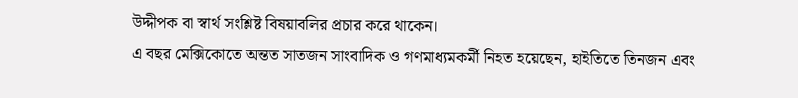উদ্দীপক বা স্বার্থ সংশ্লিষ্ট বিষয়াবলির প্রচার করে থাকেন।
এ বছর মেক্সিকোতে অন্তত সাতজন সাংবাদিক ও গণমাধ্যমকর্মী নিহত হয়েছেন, হাইতিতে তিনজন এবং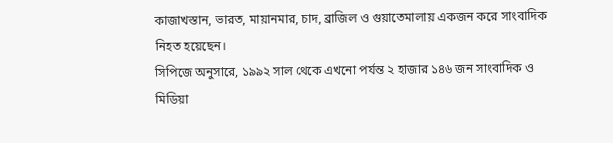কাজাখস্তান, ভারত, মায়ানমার, চাদ, ব্রাজিল ও গুয়াতেমালায় একজন করে সাংবাদিক নিহত হয়েছেন।
সিপিজে অনুসারে, ১৯৯২ সাল থেকে এখনো পর্যন্ত ২ হাজার ১৪৬ জন সাংবাদিক ও মিডিয়া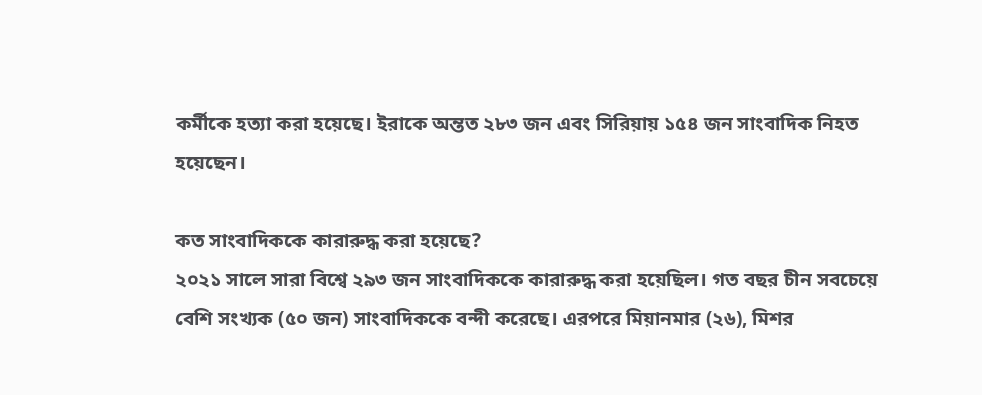কর্মীকে হত্যা করা হয়েছে। ইরাকে অন্তত ২৮৩ জন এবং সিরিয়ায় ১৫৪ জন সাংবাদিক নিহত হয়েছেন।

কত সাংবাদিককে কারারুদ্ধ করা হয়েছে?
২০২১ সালে সারা বিশ্বে ২৯৩ জন সাংবাদিককে কারারুদ্ধ করা হয়েছিল। গত বছর চীন সবচেয়ে বেশি সংখ্যক (৫০ জন) সাংবাদিককে বন্দী করেছে। এরপরে মিয়ানমার (২৬), মিশর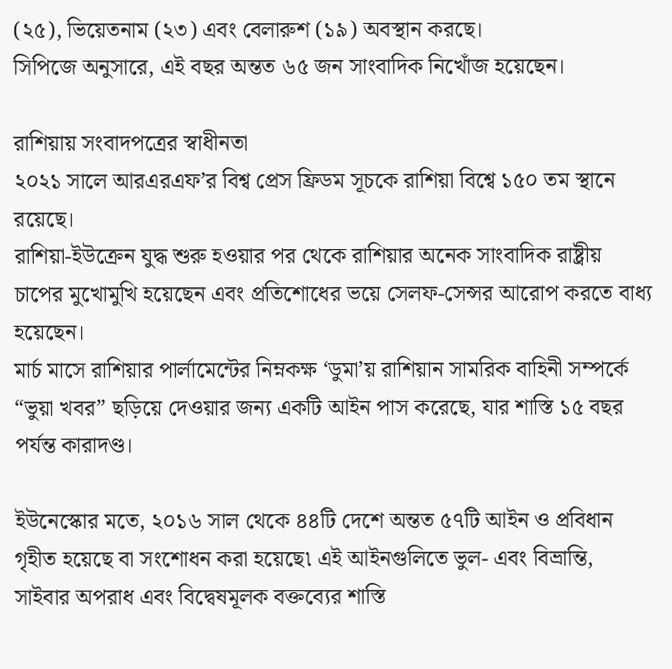(২৫), ভিয়েতনাম (২৩) এবং বেলারুশ (১৯) অবস্থান করছে।
সিপিজে অনুসারে, এই বছর অন্তত ৬৫ জন সাংবাদিক নিখোঁজ হয়েছেন।

রাশিয়ায় সংবাদপত্রের স্বাধীনতা
২০২১ সালে আরএরএফ’র বিশ্ব প্রেস ফ্রিডম সূচকে রাশিয়া বিশ্বে ১৫০ তম স্থানে রয়েছে।
রাশিয়া-ইউক্রেন যুদ্ধ শুরু হওয়ার পর থেকে রাশিয়ার অনেক সাংবাদিক রাষ্ট্রীয় চাপের মুখোমুখি হয়েছেন এবং প্রতিশোধের ভয়ে সেলফ-সেন্সর আরোপ করতে বাধ্য হয়েছেন।
মার্চ মাসে রাশিয়ার পার্লামেন্টের নিম্নকক্ষ ‘ডুমা’য় রাশিয়ান সামরিক বাহিনী সম্পর্কে “ভুয়া খবর” ছড়িয়ে দেওয়ার জন্য একটি আইন পাস করেছে, যার শাস্তি ১৫ বছর পর্যন্ত কারাদণ্ড।

ইউনেস্কোর মতে, ২০১৬ সাল থেকে ৪৪টি দেশে অন্তত ৫৭টি আইন ও প্রবিধান গৃহীত হয়েছে বা সংশোধন করা হয়েছে৷ এই আইনগুলিতে ভুল- এবং বিভ্রান্তি, সাইবার অপরাধ এবং বিদ্বেষমূলক বক্তব্যের শাস্তি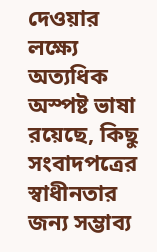দেওয়ার লক্ষ্যে অত্যধিক অস্পষ্ট ভাষা রয়েছে, কিছু সংবাদপত্রের স্বাধীনতার জন্য সম্ভাব্য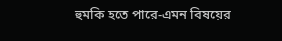হুমকি হতে পারে-এমন বিষয়ের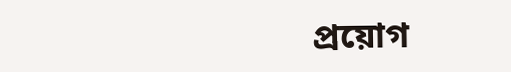প্রয়োগ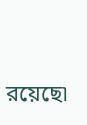রয়েছে৷